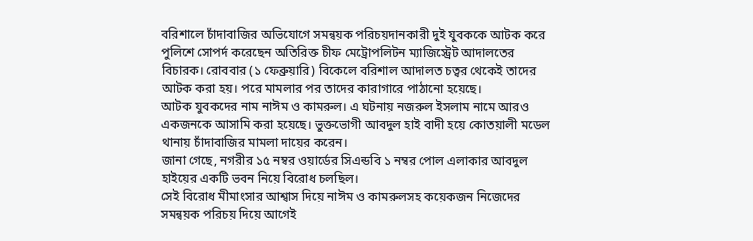বরিশালে চাঁদাবাজির অভিযোগে সমন্বয়ক পরিচয়দানকারী দুই যুবককে আটক করে পুলিশে সোপর্দ করেছেন অতিরিক্ত চীফ মেট্রোপলিটন ম্যাজিস্ট্রেট আদালতের বিচারক। রোববার (১ ফেব্রুয়ারি) বিকেলে বরিশাল আদালত চত্বর থেকেই তাদের আটক করা হয়। পরে মামলার পর তাদের কারাগারে পাঠানো হয়েছে।
আটক যুবকদের নাম নাঈম ও কামরুল। এ ঘটনায় নজরুল ইসলাম নামে আরও একজনকে আসামি করা হয়েছে। ভুক্তভোগী আবদুল হাই বাদী হয়ে কোতয়ালী মডেল থানায় চাঁদাবাজির মামলা দায়ের করেন।
জানা গেছে, নগরীর ১৫ নম্বর ওয়ার্ডের সিএন্ডবি ১ নম্বর পোল এলাকার আবদুল হাইয়ের একটি ভবন নিয়ে বিরোধ চলছিল।
সেই বিরোধ মীমাংসার আশ্বাস দিয়ে নাঈম ও কামরুলসহ কয়েকজন নিজেদের সমন্বয়ক পরিচয় দিয়ে আগেই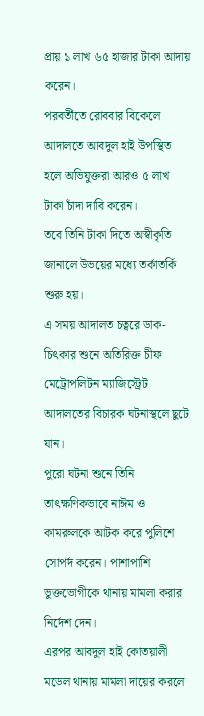প্রায় ১ লাখ ৬৫ হাজার টাকা আদায় করেন।
পরবর্তীতে রোববার বিকেলে আদালতে আবদুল হাই উপস্থিত হলে অভিযুক্তরা আরও ৫ লাখ টাকা চাঁদা দাবি করেন।
তবে তিনি টাকা দিতে অস্বীকৃতি জানালে উভয়ের মধ্যে তর্কাতর্কি শুরু হয়।
এ সময় আদালত চত্বরে ডাক-চিৎকার শুনে অতিরিক্ত চীফ মেট্রোপলিটন ম্যাজিস্ট্রেট আদালতের বিচারক ঘটনাস্থলে ছুটে যান।
পুরো ঘটনা শুনে তিনি তাৎক্ষণিকভাবে নাঈম ও কামরুলকে আটক করে পুলিশে সোপর্দ করেন। পাশাপাশি ভুক্তভোগীকে থানায় মামলা করার নির্দেশ দেন।
এরপর আবদুল হাই কোতয়ালী মডেল থানায় মামলা দায়ের করলে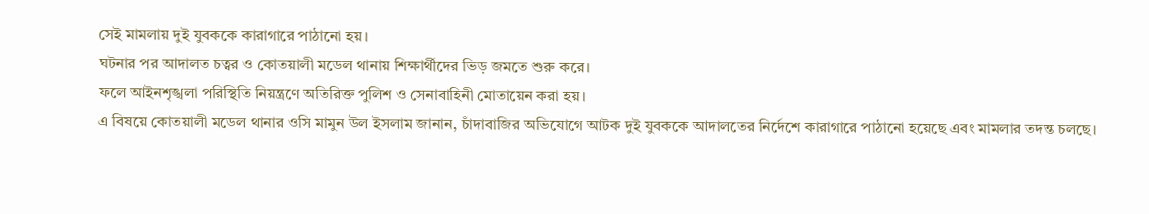সেই মামলায় দুই যুবককে কারাগারে পাঠানো হয়।
ঘটনার পর আদালত চত্বর ও কোতয়ালী মডেল থানায় শিক্ষার্থীদের ভিড় জমতে শুরু করে।
ফলে আইনশৃঙ্খলা পরিস্থিতি নিয়ন্ত্রণে অতিরিক্ত পুলিশ ও সেনাবাহিনী মোতায়েন করা হয়।
এ বিষয়ে কোতয়ালী মডেল থানার ওসি মামুন উল ইসলাম জানান, চাঁদাবাজির অভিযোগে আটক দুই যুবককে আদালতের নির্দেশে কারাগারে পাঠানো হয়েছে এবং মামলার তদন্ত চলছে।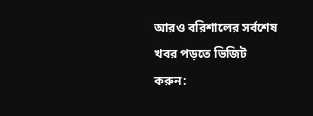আরও বরিশালের সর্বশেষ খবর পড়তে ভিজিট করুন: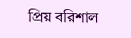প্রিয় বরিশাল